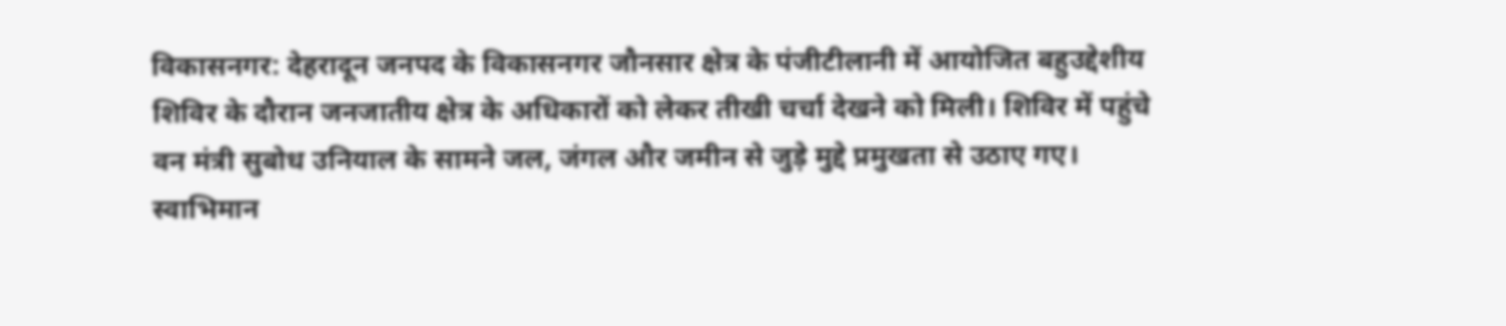विकासनगर: देहरादून जनपद के विकासनगर जौनसार क्षेत्र के पंजीटीलानी में आयोजित बहुउद्देशीय शिविर के दौरान जनजातीय क्षेत्र के अधिकारों को लेकर तीखी चर्चा देखने को मिली। शिविर में पहुंचे वन मंत्री सुबोध उनियाल के सामने जल, जंगल और जमीन से जुड़े मुद्दे प्रमुखता से उठाए गए। स्वाभिमान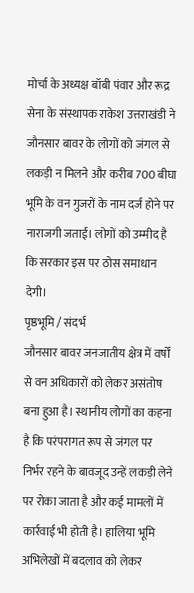मोर्चा के अध्यक्ष बॉबी पंवार और रूद्र सेना के संस्थापक राकेश उत्तराखंडी ने जौनसार बावर के लोगों को जंगल से लकड़ी न मिलने और करीब 700 बीघा भूमि के वन गुजरों के नाम दर्ज होने पर नाराजगी जताई। लोगों को उम्मीद है कि सरकार इस पर ठोस समाधान देगी।
पृष्ठभूमि / संदर्भ
जौनसार बावर जनजातीय क्षेत्र में वर्षों से वन अधिकारों को लेकर असंतोष बना हुआ है। स्थानीय लोगों का कहना है कि परंपरागत रूप से जंगल पर निर्भर रहने के बावजूद उन्हें लकड़ी लेने पर रोका जाता है और कई मामलों में कार्रवाई भी होती है। हालिया भूमि अभिलेखों में बदलाव को लेकर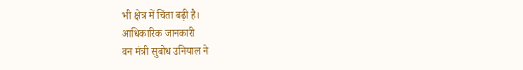भी क्षेत्र में चिंता बढ़ी है।
आधिकारिक जानकारी
वन मंत्री सुबोध उनियाल ने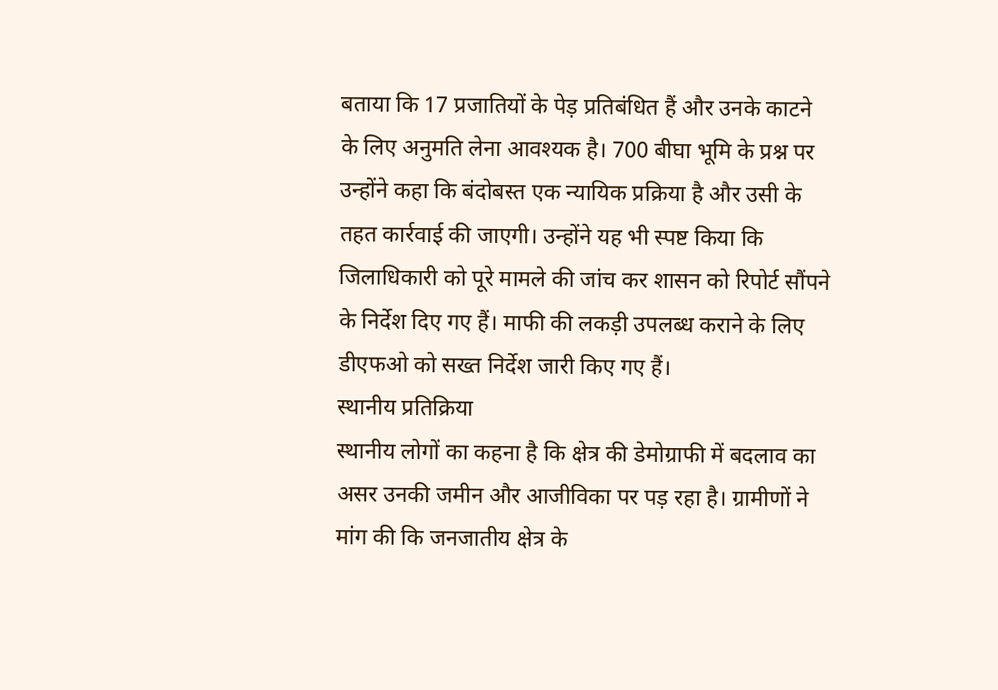बताया कि 17 प्रजातियों के पेड़ प्रतिबंधित हैं और उनके काटने के लिए अनुमति लेना आवश्यक है। 700 बीघा भूमि के प्रश्न पर उन्होंने कहा कि बंदोबस्त एक न्यायिक प्रक्रिया है और उसी के तहत कार्रवाई की जाएगी। उन्होंने यह भी स्पष्ट किया कि जिलाधिकारी को पूरे मामले की जांच कर शासन को रिपोर्ट सौंपने के निर्देश दिए गए हैं। माफी की लकड़ी उपलब्ध कराने के लिए डीएफओ को सख्त निर्देश जारी किए गए हैं।
स्थानीय प्रतिक्रिया
स्थानीय लोगों का कहना है कि क्षेत्र की डेमोग्राफी में बदलाव का असर उनकी जमीन और आजीविका पर पड़ रहा है। ग्रामीणों ने मांग की कि जनजातीय क्षेत्र के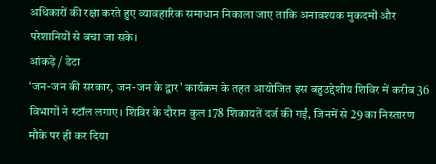अधिकारों की रक्षा करते हुए व्यावहारिक समाधान निकाला जाए ताकि अनावश्यक मुकदमों और परेशानियों से बचा जा सके।
आंकड़े / डेटा
‘जन-जन की सरकार, जन-जन के द्वार’ कार्यक्रम के तहत आयोजित इस बहुउद्देशीय शिविर में करीब 36 विभागों ने स्टॉल लगाए। शिविर के दौरान कुल 178 शिकायतें दर्ज की गईं, जिनमें से 29 का निस्तारण मौके पर ही कर दिया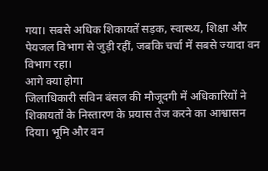गया। सबसे अधिक शिकायतें सड़क, स्वास्थ्य, शिक्षा और पेयजल विभाग से जुड़ी रहीं, जबकि चर्चा में सबसे ज्यादा वन विभाग रहा।
आगे क्या होगा
जिलाधिकारी सविन बंसल की मौजूदगी में अधिकारियों ने शिकायतों के निस्तारण के प्रयास तेज करने का आश्वासन दिया। भूमि और वन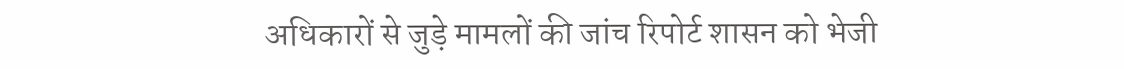अधिकारों से जुड़े मामलों की जांच रिपोर्ट शासन को भेजी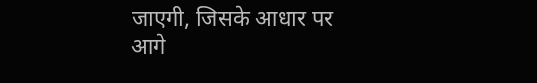जाएगी, जिसके आधार पर आगे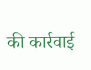की कार्रवाई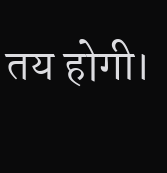तय होगी।